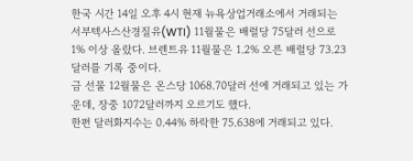한국 시간 14일 오후 4시 현재 뉴욕상업거래소에서 거래되는 서부텍사스산경질유(WTI) 11월물은 배럴당 75달러 선으로 1% 이상 올랐다. 브렌트유 11월물은 1.2% 오른 배럴당 73.23달러를 기록 중이다.
금 선물 12월물은 온스당 1068.70달러 선에 거래되고 있는 가운데, 장중 1072달러까지 오르기도 했다.
한편 달러화지수는 0.44% 하락한 75.638에 거래되고 있다.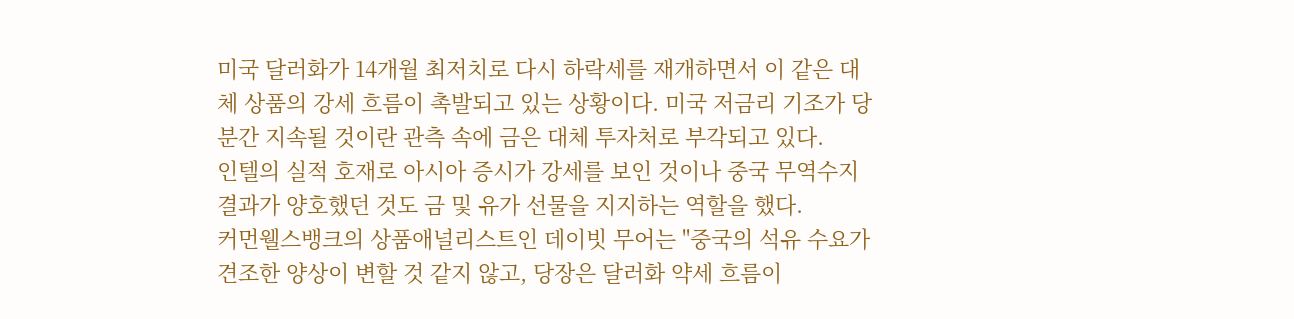미국 달러화가 14개월 최저치로 다시 하락세를 재개하면서 이 같은 대체 상품의 강세 흐름이 촉발되고 있는 상황이다. 미국 저금리 기조가 당분간 지속될 것이란 관측 속에 금은 대체 투자처로 부각되고 있다.
인텔의 실적 호재로 아시아 증시가 강세를 보인 것이나 중국 무역수지 결과가 양호했던 것도 금 및 유가 선물을 지지하는 역할을 했다.
커먼웰스뱅크의 상품애널리스트인 데이빗 무어는 "중국의 석유 수요가 견조한 양상이 변할 것 같지 않고, 당장은 달러화 약세 흐름이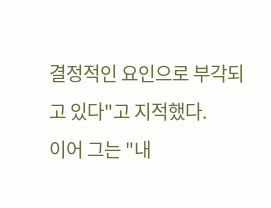결정적인 요인으로 부각되고 있다"고 지적했다.
이어 그는 "내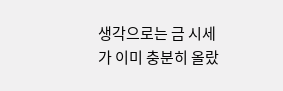생각으로는 금 시세가 이미 충분히 올랐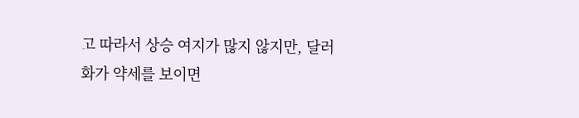고 따라서 상승 여지가 많지 않지만, 달러화가 약세를 보이면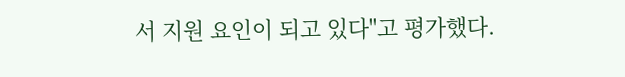서 지원 요인이 되고 있다"고 평가했다.